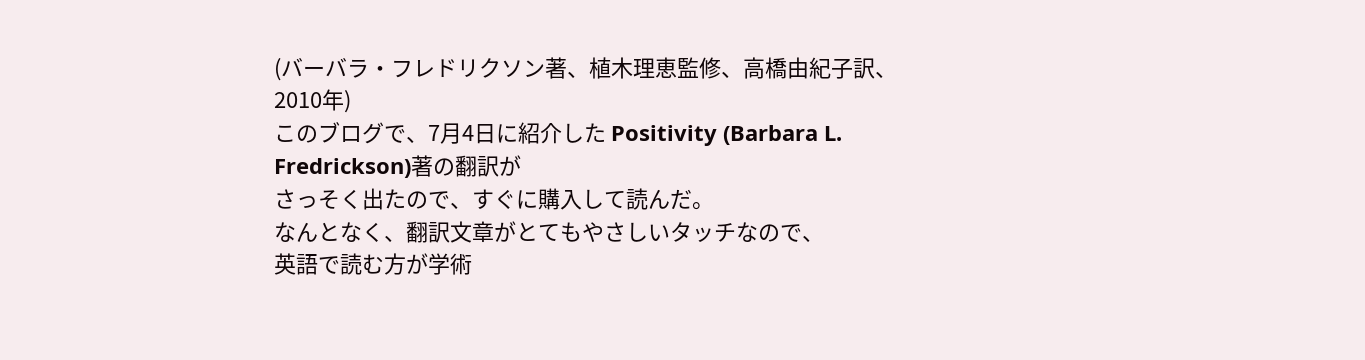(バーバラ・フレドリクソン著、植木理恵監修、高橋由紀子訳、2010年)
このブログで、7月4日に紹介した Positivity (Barbara L. Fredrickson)著の翻訳が
さっそく出たので、すぐに購入して読んだ。
なんとなく、翻訳文章がとてもやさしいタッチなので、
英語で読む方が学術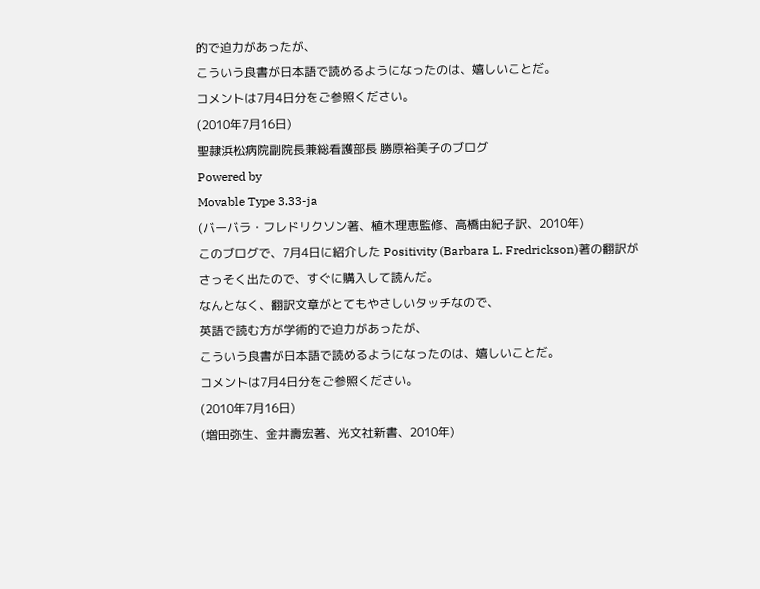的で迫力があったが、
こういう良書が日本語で読めるようになったのは、嬉しいことだ。
コメントは7月4日分をご参照ください。
(2010年7月16日)
聖隷浜松病院副院長兼総看護部長 勝原裕美子のブログ
Powered by
Movable Type 3.33-ja
(バーバラ・フレドリクソン著、植木理恵監修、高橋由紀子訳、2010年)
このブログで、7月4日に紹介した Positivity (Barbara L. Fredrickson)著の翻訳が
さっそく出たので、すぐに購入して読んだ。
なんとなく、翻訳文章がとてもやさしいタッチなので、
英語で読む方が学術的で迫力があったが、
こういう良書が日本語で読めるようになったのは、嬉しいことだ。
コメントは7月4日分をご参照ください。
(2010年7月16日)
(増田弥生、金井壽宏著、光文社新書、2010年)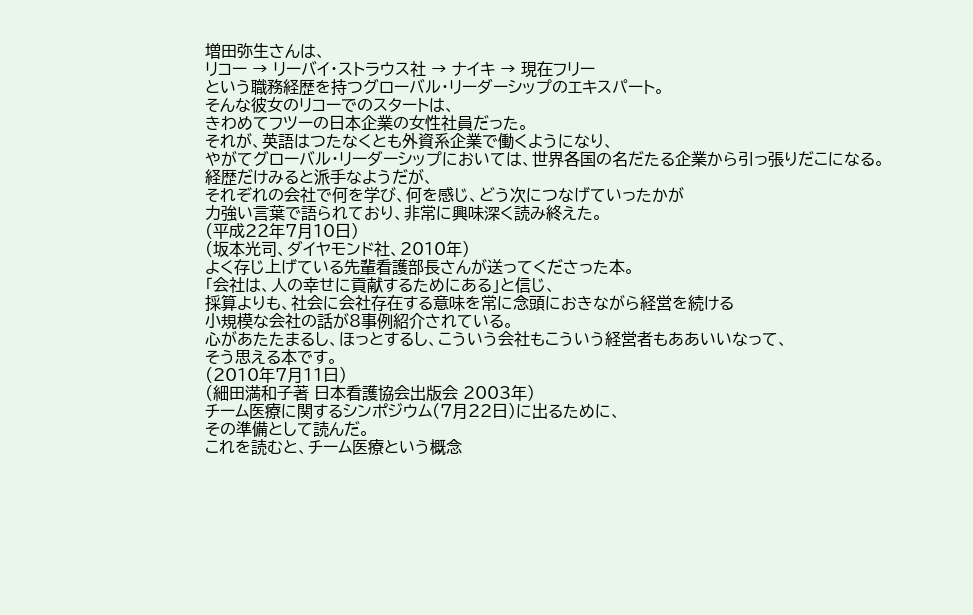増田弥生さんは、
リコー → リーバイ・ストラウス社 → ナイキ → 現在フリー
という職務経歴を持つグローバル・リーダーシップのエキスパート。
そんな彼女のリコーでのスタートは、
きわめてフツーの日本企業の女性社員だった。
それが、英語はつたなくとも外資系企業で働くようになり、
やがてグローバル・リーダーシップにおいては、世界各国の名だたる企業から引っ張りだこになる。
経歴だけみると派手なようだが、
それぞれの会社で何を学び、何を感じ、どう次につなげていったかが
力強い言葉で語られており、非常に興味深く読み終えた。
(平成22年7月10日)
(坂本光司、ダイヤモンド社、2010年)
よく存じ上げている先輩看護部長さんが送ってくださった本。
「会社は、人の幸せに貢献するためにある」と信じ、
採算よりも、社会に会社存在する意味を常に念頭におきながら経営を続ける
小規模な会社の話が8事例紹介されている。
心があたたまるし、ほっとするし、こういう会社もこういう経営者もああいいなって、
そう思える本です。
(2010年7月11日)
(細田満和子著 日本看護協会出版会 2003年)
チーム医療に関するシンポジウム(7月22日)に出るために、
その準備として読んだ。
これを読むと、チーム医療という概念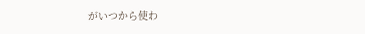がいつから使わ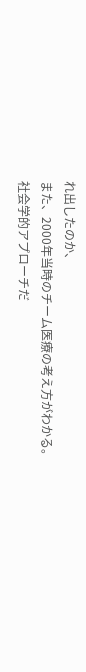れ出したのか、
また、2000年当時のチーム医療の考え方がわかる。
社会学的アプローチだ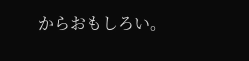からおもしろい。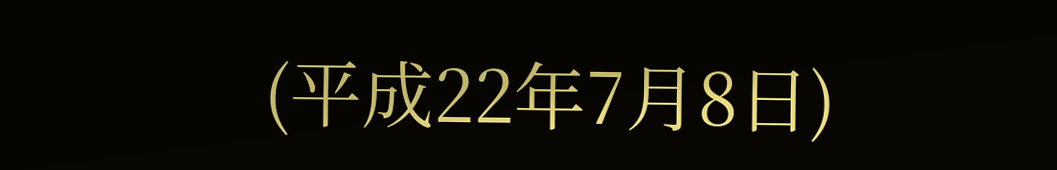(平成22年7月8日)